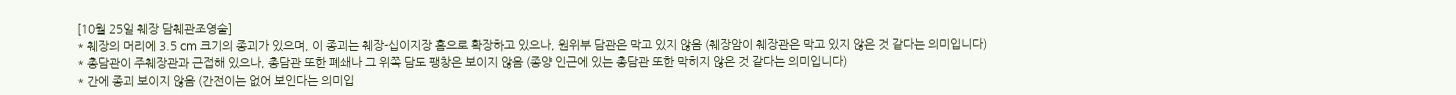[10월 25일 췌장 담췌관조영술]
* 췌장의 머리에 3.5 cm 크기의 종괴가 있으며, 이 종괴는 췌장-십이지장 홈으로 확장하고 있으나, 원위부 담관은 막고 있지 않음 (췌장암이 췌장관은 막고 있지 않은 것 같다는 의미입니다)
* 총담관이 주췌장관과 근접해 있으나, 총담관 또한 폐쇄나 그 위쪽 담도 팽창은 보이지 않음 (종양 인근에 있는 총담관 또한 막히지 않은 것 같다는 의미입니다)
* 간에 종괴 보이지 않음 (간전이는 없어 보인다는 의미입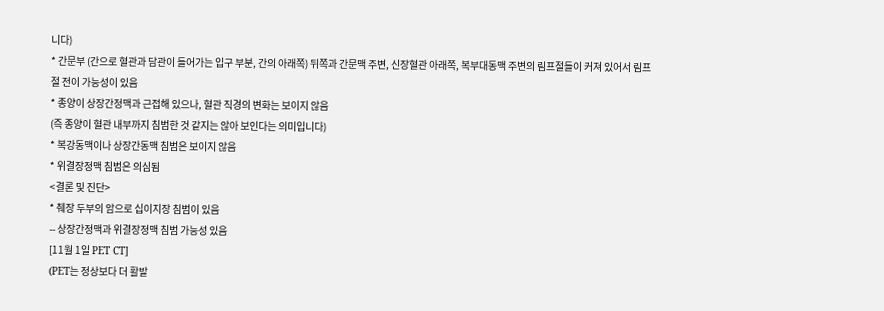니다)
* 간문부 (간으로 혈관과 담관이 들어가는 입구 부분, 간의 아래쪽) 뒤쪽과 간문맥 주변, 신장혈관 아래쪽, 복부대동맥 주변의 림프절들이 커져 있어서 림프절 전이 가능성이 있음
* 종양이 상장간정맥과 근접해 있으나, 혈관 직경의 변화는 보이지 않음
(즉 종양이 혈관 내부까지 침범한 것 같지는 않아 보인다는 의미입니다)
* 복강동맥이나 상장간동맥 침범은 보이지 않음
* 위결장정맥 침범은 의심됨
<결론 및 진단>
* 췌장 두부의 암으로 십이지장 침범이 있음
-- 상장간정맥과 위결장정맥 침범 가능성 있음
[11월 1일 PET CT]
(PET는 정상보다 더 활발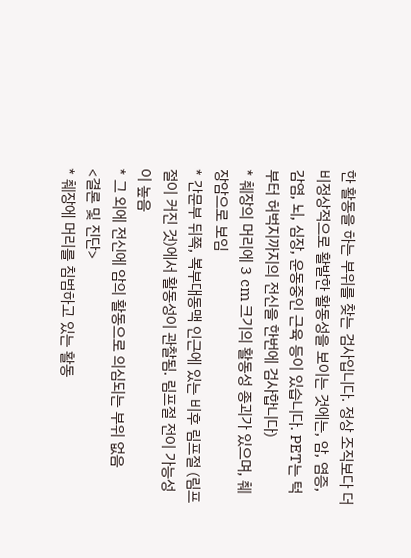한 활동을 하는 부위를 찾는 검사입니다. 정상 조직보다 더 비정상적으로 활발한 활동성을 보이는 것에는, 암, 염증, 감염, 뇌, 심장, 운동중인 근육 등이 있습니다. PET는 턱부터 허벅지까지의 전신을 한번에 검사합니다)
* 췌장의 머리에 3 cm 크기의 활동성 종괴가 있으며, 췌장암으로 보임
* 간문부 뒤쪽, 복부대동맥 인근에 있는 비후 림프절 (림프절이 커진 것)에서 활동성이 관찰됨. 림프절 전이 가능성이 높음
* 그 외에 전신에 암의 활동으로 의심되는 부위 없음
<결론 및 진단>
* 췌장에 머리를 침범하고 있는 활동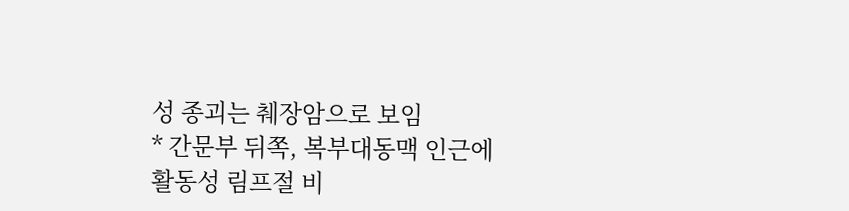성 종괴는 췌장암으로 보임
* 간문부 뒤쪽, 복부대동맥 인근에 활동성 림프절 비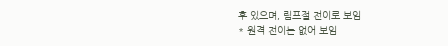후 있으며, 림프절 전이로 보임
* 원격 전이는 없어 보임